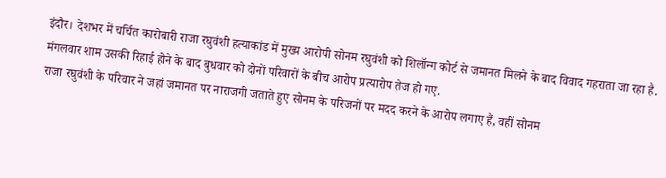इंदौर। देशभर में चर्चित कारोबारी राजा रघुवंशी हत्याकांड में मुख्य आरोपी सोनम रघुवंशी को शिलॉन्ग कोर्ट से जमानत मिलने के बाद विवाद गहराता जा रहा है. मंगलवार शाम उसकी रिहाई होने के बाद बुधवार को दोनों परिवारों के बीच आरोप प्रत्यारोप तेज हो गए.
राजा रघुवंशी के परिवार ने जहां जमानत पर नाराजगी जताते हुए सोनम के परिजनों पर मदद करने के आरोप लगाए हैं, वहीं सोनम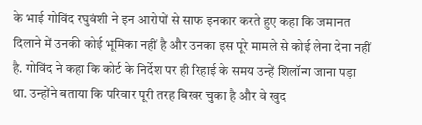के भाई गोविंद रघुवंशी ने इन आरोपों से साफ इनकार करते हुए कहा कि जमानत दिलाने में उनकी कोई भूमिका नहीं है और उनका इस पूरे मामले से कोई लेना देना नहीं है. गोविंद ने कहा कि कोर्ट के निर्देश पर ही रिहाई के समय उन्हें शिलॉन्ग जाना पड़ा था. उन्होंने बताया कि परिवार पूरी तरह बिखर चुका है और वे खुद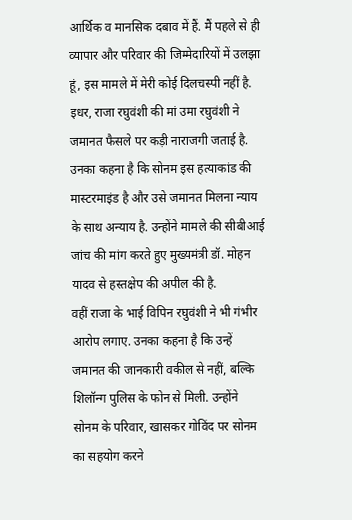आर्थिक व मानसिक दबाव में हैं. मैं पहले से ही व्यापार और परिवार की जिम्मेदारियों में उलझा हूं, इस मामले में मेरी कोई दिलचस्पी नहीं है.
इधर, राजा रघुवंशी की मां उमा रघुवंशी ने जमानत फैसले पर कड़ी नाराजगी जताई है. उनका कहना है कि सोनम इस हत्याकांड की मास्टरमाइंड है और उसे जमानत मिलना न्याय के साथ अन्याय है. उन्होंने मामले की सीबीआई जांच की मांग करते हुए मुख्यमंत्री डॉ. मोहन यादव से हस्तक्षेप की अपील की है.
वहीं राजा के भाई विपिन रघुवंशी ने भी गंभीर आरोप लगाए. उनका कहना है कि उन्हें जमानत की जानकारी वकील से नहीं, बल्कि शिलॉन्ग पुलिस के फोन से मिली. उन्होंने सोनम के परिवार, खासकर गोविंद पर सोनम का सहयोग करने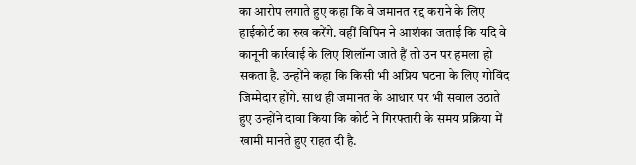का आरोप लगाते हुए कहा कि वे जमानत रद्द कराने के लिए हाईकोर्ट का रुख करेंगे. वहीं विपिन ने आशंका जताई कि यदि वे कानूनी कार्रवाई के लिए शिलॉन्ग जाते हैं तो उन पर हमला हो सकता है. उन्होंने कहा कि किसी भी अप्रिय घटना के लिए गोविंद जिम्मेदार होंगे. साथ ही जमानत के आधार पर भी सवाल उठाते हुए उन्होंने दावा किया कि कोर्ट ने गिरफ्तारी के समय प्रक्रिया में खामी मानते हुए राहत दी है.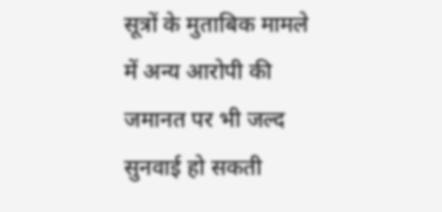सूत्रों के मुताबिक मामले में अन्य आरोपी की जमानत पर भी जल्द सुनवाई हो सकती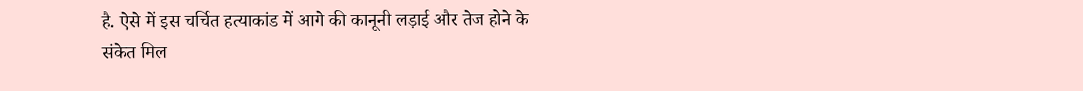है. ऐसे में इस चर्चित हत्याकांड में आगे की कानूनी लड़ाई और तेज होने के संकेत मिल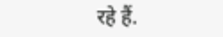रहे हैं.